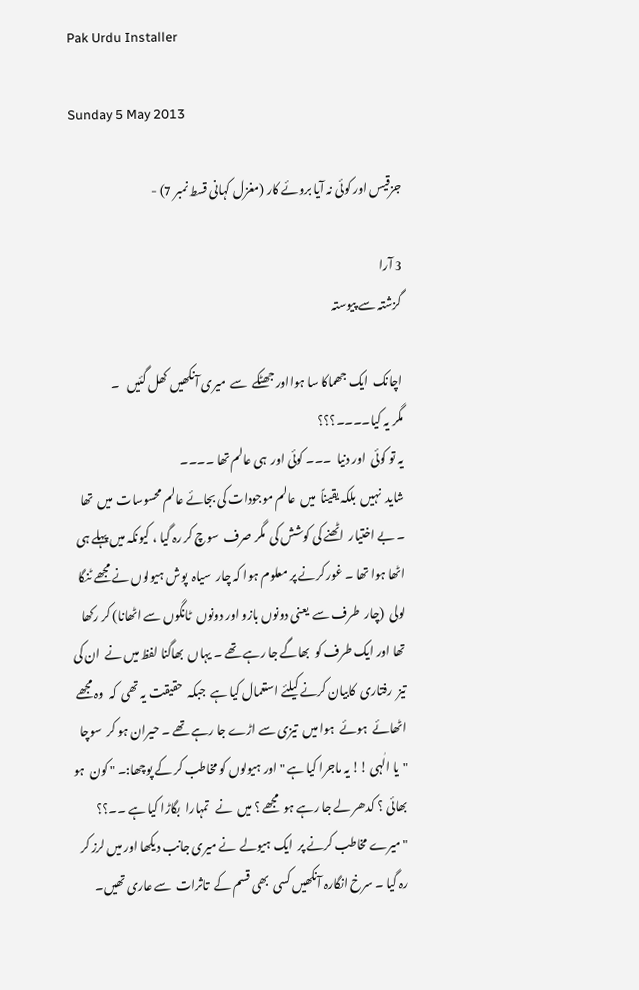Pak Urdu Installer

Sunday 5 May 2013

جزقیس اور کوئی نہ آیا بروئے کار (مغزل کہانی قسط نمبر 7) -

3 آرا
گزشتہ سے پیوستہ

اچانک  ایک جھماکا سا ہوااور جھٹکے  سے  میری آنکھیں کھل گئیں   ۔
مگر یہ کیا۔۔۔۔؟؟؟
یہ تو کوئی  اور دنیا  ۔۔۔ کوئی اور  ہی عالم تھا ۔۔۔۔
شاید  نہیں  بلکہ یقیناً  میں  عالم موجودات کی بجائے عالم محسوسات  میں  تھا ۔ بے اختیار  اٹھنے کی کوشش کی  مگر صرف  سوچ کر رہ گیا ، کیونکہ میں پہلے ہی  اٹھا ہوا تھا ۔ غور کرنے پر معلوم ہوا کہ چار  سیاہ  پوش ہیولوں نے مجھے ٹنگا لولی  (چار  طرف سے  یعنی دونوں بازو اور دونوں  ٹانگوں سے اٹھانا) کر رکھا  تھا اور ایک طرف کو  بھاگے جا رہے تھے ۔ یہاں  بھاگنا لفظ میں نے  ان کی تیز  رفتاری  کابیان کرنے کیلئے استعمال کیا ہے  جبکہ  حقیقت یہ تھی  کہ  وہ مجھے اٹھائے  ہوئے  ہوا میں  تیزی سے اڑے جا رہے تھے ۔ حیران ہو کر  سوچا "یا الٰہی !! یہ ماجرا کیا ہے " اور ہیولوں کو مخاطب کر کے پوچھا:۔ " کون  ہو بھائی ؟ کدھر لے جا رہے ہو  مجھے ؟ میں  نے   تمہارا  بگاڑا کیا ہے ۔۔؟؟ "میرے مخاطب کرنے پر  ایک ہیولے  نے میری جانب دیکھا اور میں لرز کر رہ گیا ۔ سرخ انگارہ آنکھیں کسی  بھی قسم کے  تاثرات  سے عاری تھیں۔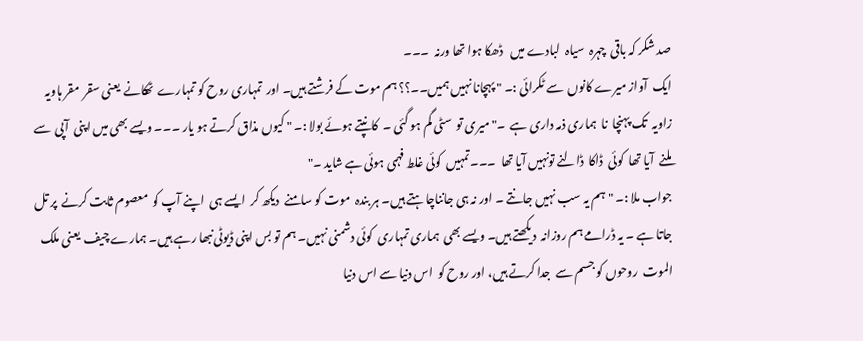صد شکر کہ باقی  چہرہ  سیاہ  لبادے میں   ڈھکا ہوا تھا ورنہ  ۔۔۔
ایک  آواز میرے کانوں  سے ٹکرائی :۔ " پہچانا نہیں ہمیں۔۔؟؟ ہم موت کے فرشتے ہیں۔ اور  تمہاری روح کو تمہارے  ٹھکانے  یعنی سقر  مقر ہاویہ زاویہ  تک پہنچا  نا  ہماری ذمہ داری ہے  ۔" میری تو  سٹی گم ہو گئی ۔  کانپتے ہوئے بولا :۔ " کیوں مذاق کرتے ہو یار ۔۔۔ ویسے بھی میں اپنی  آپی  سے ملنے  آیا تھا  کوئی  ڈاکا  ڈالنے تونہیں آیا تھا  ۔۔۔تمہیں  کوئی غلط فہمی ہوئی ہے شاید ۔"
جواب ملا :۔ " ہم یہ سب نہیں جانتے ۔ اور نہ ہی جانناچاہتے ہیں۔ ہر بندہ  موت کو سامنے  دیکھ کر  ایسے ہی  اپنے آپ کو  معصوم ثابت کرنے  پر تل جاتا ہے ۔ یہ ڈرامے ہم روزانہ  دیکھتے ہیں۔ ویسے بھی  ہماری تمہاری  کوئی دشمنی نہیں۔ ہم تو بس اپنی ڈیوٹی نبھا رہے ہیں۔ ہمارے چیف  یعنی ملک الموت  روحوں کو جسم سے  جدا کرتے ہیں، اور روح کو  اس دنیا سے اس دنیا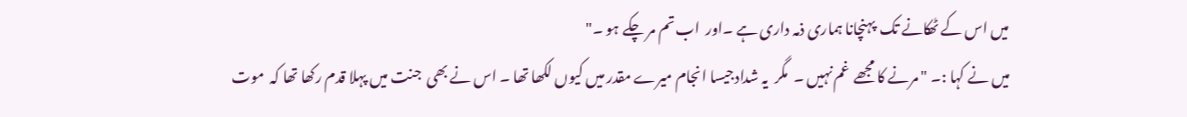میں اس کے ٹھکانے تک  پہنچانا ہماری ذمہ داری ہے ۔اور  اب تم مر چکے ہو ۔"
میں نے کہا :۔ " مرنے کا مجھے  غم نہیں ۔  مگر  یہ شدادجیسا انجام میرے مقدر میں کیوں لکھا تھا ۔ اس نے بھی  جنت میں پہلا قدم رکھا تھا کہ  موت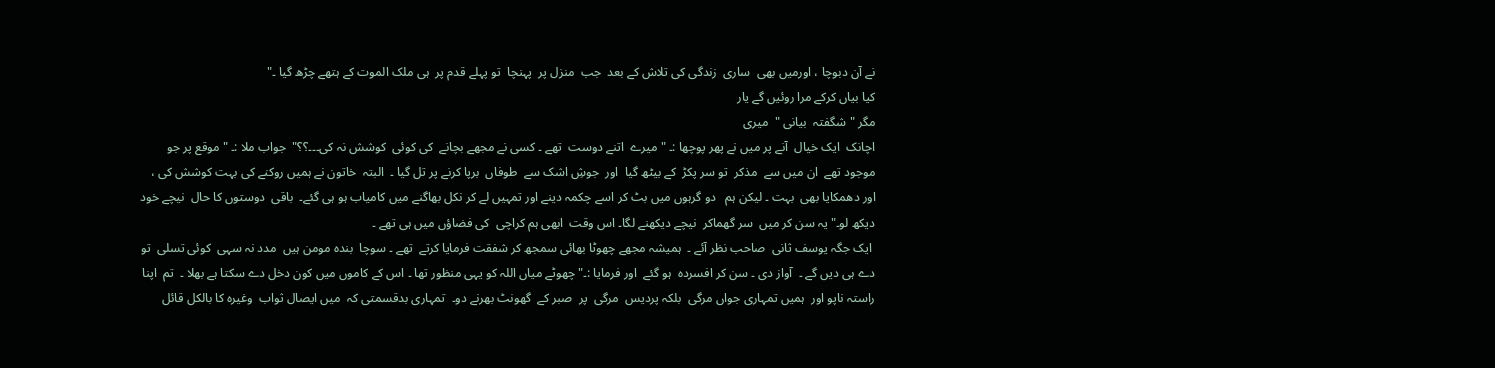نے آن دبوچا ، اورمیں بھی  ساری  زندگی کی تلاش کے بعد  جب  منزل پر  پہنچا  تو پہلے قدم پر  ہی ملک الموت کے ہتھے چڑھ گیا ۔"
کیا بیاں کرکے مرا روئیں گے یار
مگر "شگفتہ  بیانی "  میری
اچانک  ایک خیال  آنے پر میں نے پھر پوچھا :۔ " میرے  اتنے دوست  تھے ۔ کسی نے مجھے بچانے  کی کوئی  کوشش نہ کی۔۔۔؟؟"  جواب ملا :۔ " موقع پر جو  موجود تھے  ان میں سے  مذکر  تو سر پکڑ  کے بیٹھ گیا  اور  جوشِ اشک سے  طوفاں  برپا کرنے پر تل گیا ۔  البتہ  خاتون نے ہمیں روکنے کی بہت کوشش کی ، اور دھمکایا بھی  بہت ۔ لیکن ہم   دو گرہوں میں بٹ کر اسے چکمہ دینے اور تمہیں لے کر نکل بھاگنے میں کامیاب ہو ہی گئے۔  باقی  دوستوں کا حال  نیچے خود دیکھ لو۔" یہ سن کر میں  سر گھماکر  نیچے دیکھنے لگا۔ اس وقت  ابھی ہم کراچی  کی فضاؤں میں ہی تھے ۔
 ایک جگہ یوسف ثانی  صاحب نظر آئے ۔  ہمیشہ مجھے چھوٹا بھائی سمجھ کر شفقت فرمایا کرتے  تھے ۔ سوچا  بندہ مومن ہیں  مدد نہ سہی  کوئی تسلی  تو دے ہی دیں گے ۔  آواز دی ۔ سن کر افسردہ  ہو گئے  اور فرمایا :۔" چھوٹے میاں اللہ کو یہی منظور تھا ۔ اس کے کاموں میں کون دخل دے سکتا ہے بھلا ۔  تم  اپنا راستہ ناپو اور  ہمیں تمہاری جواں مرگی  بلکہ پردیس  مرگی  پر  صبر کے  گھونٹ بھرنے دو۔  تمہاری بدقسمتی کہ  میں ایصال ثواب  وغیرہ کا بالکل قائل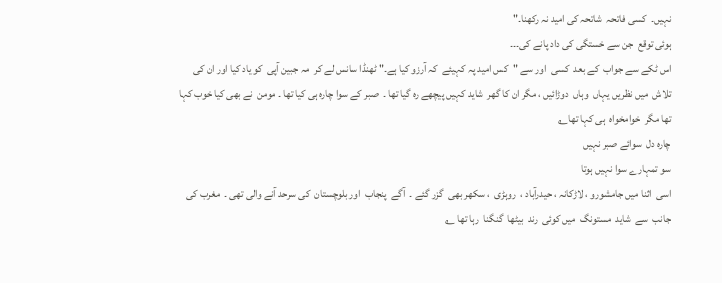نہیں۔  کسی فاتحہ  شاتحہ کی امید نہ رکھنا۔"
ہوئی توقع  جن سے خستگی کی داد پانے کی۔۔۔
اس ٹکے سے جواب  کے بعد  کسی  اور سے "کس امید پہ کہیئے  کہ آرزو کیا ہے۔" ٹھنڈا سانس لے کر  مہ جبین آپی  کو یاد کیا اور ان کی تلاش  میں نظریں یہاں  وہاں  دوڑائیں ، مگر ان کا گھر  شاید کہیں پیچھے رہ گیا تھا ۔  صبر کے سوا چارہ ہی کیا تھا ۔ مومن  نے بھی کیا خوب کہا  تھا مگر  خوامخواہ  ہی کہا تھا؎
چارہ دل  سوائے صبر نہیں
سو تمہارے سوا نہیں ہوتا
اسی  اثنا میں جامشورو ، لاڑکانہ ، حیدرآباد ،  روہڑی  ، سکھر بھی  گزر گئے ۔  آگے  پنجاب  اور بلوچستان  کی سرحد آنے والی تھی ۔  مغرب کی جانب  سے  شاید  مستونگ  میں کوئی  رند  بیٹھا  گنگنا  رہا تھا ؎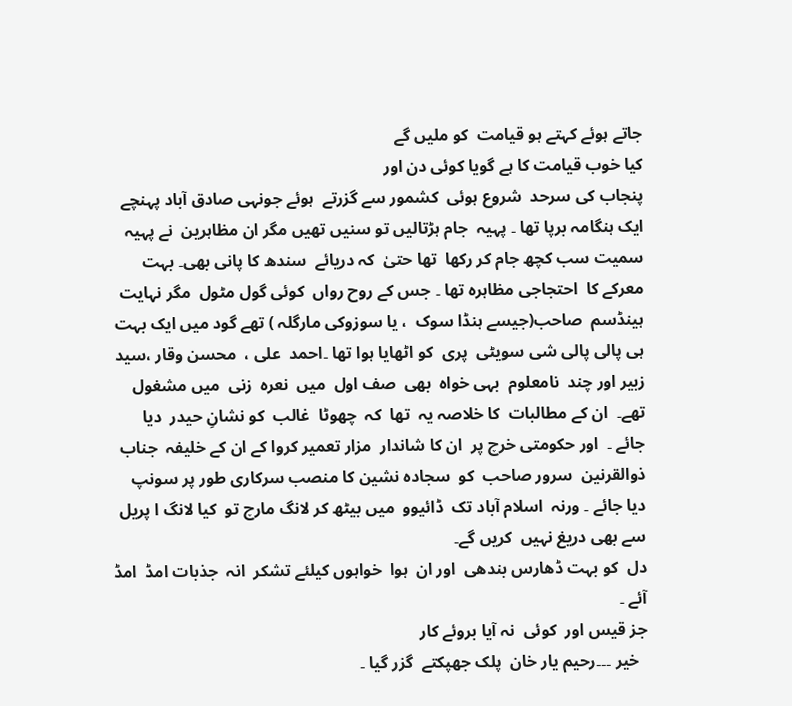جاتے ہوئے کہتے ہو قیامت  کو ملیں گے
کیا خوب قیامت کا ہے گویا کوئی دن اور
پنجاب کی سرحد  شروع ہوئی  کشمور سے گزرتے  ہوئے جونہی صادق آباد پہنچے  ایک ہنگامہ برپا تھا ۔ پہیہ  جام ہڑتالیں تو سنیں تھیں مگر ان مظاہرین  نے پہیہ سمیت سب کچھ جام کر رکھا  تھا حتیٰ  کہ دریائے  سندھ کا پانی بھی۔ بہت معرکے کا  احتجاجی مظاہرہ تھا ۔ جس کے روح رواں  کوئی گول مٹول  مگر نہایت ہینڈسم  صاحب(جیسے ہنڈا سوک  ، یا سوزوکی مارگلہ ) تھے گود میں ایک بہت ہی پالی پالی شی سویٹی  پری  کو اٹھایا ہوا تھا ۔احمد  علی ،  محسن وقار ،سید زبیر اور چند  نامعلوم  بہی خواہ  بھی  صف اول  میں  نعرہ  زنی  میں مشغول  تھے۔  ان کے مطالبات  کا خلاصہ یہ  تھا  کہ  چھوٹا  غالب  کو نشانِ حیدر  دیا جائے ۔  اور حکومتی خرچ پر  ان کا شاندار  مزار تعمیر کروا کے ان کے خلیفہ  جناب ذوالقرنین  سرور صاحب  کو  سجادہ نشین کا منصب سرکاری طور پر سونپ دیا جائے ۔ ورنہ  اسلام آباد تک  ڈائیوو  میں بیٹھ کر لانگ مارچ تو  کیا لانگ ا پریل سے بھی دریغ نہیں  کریں گے۔
دل  کو بہت ڈھارس بندھی  اور ان  ہوا  خواہوں کیلئے تشکر  انہ  جذبات امڈ  امڈ آئے ۔
جز قیس اور  کوئی  نہ آیا بروئے کار
  خیر ۔۔۔رحیم یار خان  پلک جھپکتے  گزر گیا ۔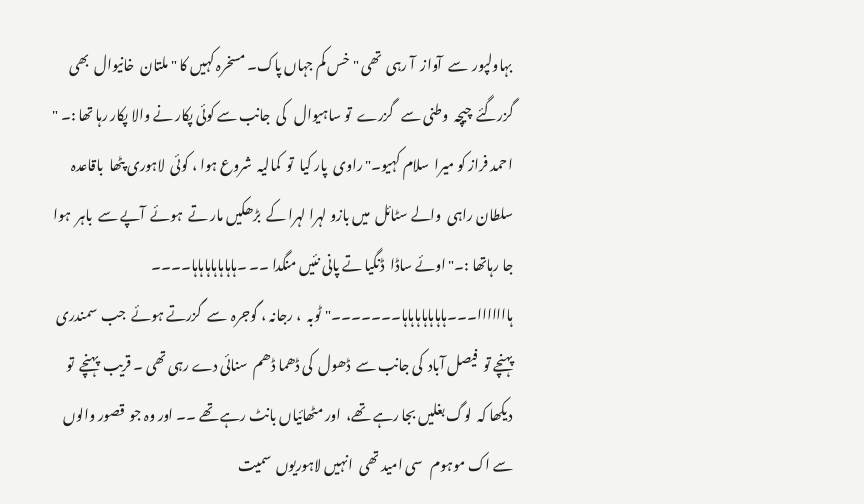بہاولپور  سے  آواز  آ رہی  تھی "خس کم جہاں پاک۔ مسخرہ کہیں کا " ملتان  خانیوال  بھی گزرگئے  چیچہ  وطنی سے   گزرے  تو ساہیوال   کی  جانب سے کوئی پکار نے والا پکار رہا تھا :۔ " احمد فراز کو میرا  سلام کہیو۔" راوی  پار کیا  تو  کمالیہ  شروع ہوا ، کوئی  لاہوری پٹھا  باقاعدہ  سلطان راہی  والے سٹائل  میں بازو لہرا لہرا کے  بڑھکیں مار تے  ہوئے  آپے سے  باہر  ہوا جا رہاتھا :۔" اوئے ساڈا  ڈنگیا تے پانی نئیں منگدا ۔۔ ۔ہاہاہاہاہاہاہا۔۔۔۔ ہااااااا۔۔۔ہاہاہاہاہاہاہا۔۔۔۔۔۔۔"ٹوبہ  ، رجانہ ، گوجرہ  سے  گزرتے ہوئے  جب  سمندری  پہنچے تو  فیصل آباد  کی جانب سے  ڈھول  کی ڈھما ڈھم  سنائی دے رہی تھی ۔ قریب  پہنچے  تو  دیکھا کہ  لوگ بغلیں بجا رہے تھے،  اور مٹھائیاں بانٹ رہے تھے ۔۔ اور وہ جو  قصور والوں سے اک موہوم   سی امید تھی  انہیں لاہوریوں  سمیت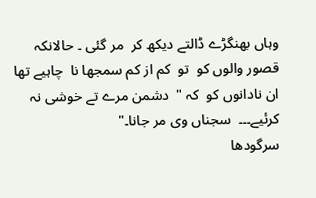وہاں بھنگڑے ڈالتے دیکھ کر  مر گئی ۔ حالانکہ  قصور والوں کو  تو  کم از کم سمجھا نا  چاہیے تھا ان نادانوں کو  کہ "  دشمن مرے تے خوشی نہ کرئیے۔۔۔  سجناں وی مر جانا۔"
سرگودھا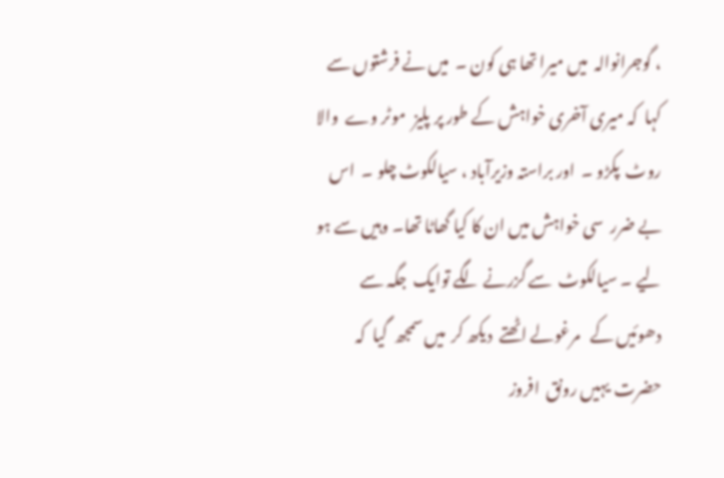، گوجرانوالہ  میں میرا تھا ہی کون ۔  میں نے فرشتوں سے  کہا  کہ میری آخری خواہش کے طور پر پلیز  موٹر وے  والا روٹ  پکڑو ۔  اور براستہ وزیرآباد ، سیالکوٹ چلو ۔  اس بے ضرر  سی خواہش میں ان کا کیا گھاٹا تھا۔ وہیں سے ہو لیے ۔ سیالکوٹ  سے گزرنے لگے توایک  جگہ سے دھوئیں کے   مرغولے اٹھتے  دیکھ کر  میں سمجھ  گیا  کہ    حضرت  یہیں رونق  افروز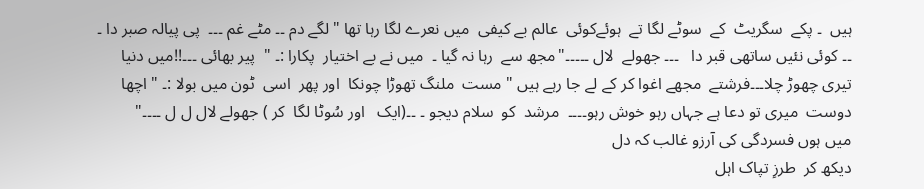ہیں  ۔ پکے  سگریٹ  کے  سوٹے لگا تے  ہوئےکوئی  عالم بے کیفی  میں نعرے لگا رہا تھا "لگے دم ۔۔ مٹے غم ۔۔۔  پی پیالہ صبر دا ۔ ۔۔ کوئی نئیں ساتھی قبر دا   ۔۔۔ جھولے  لال ۔۔۔۔۔"مجھ سے  رہا نہ گیا ۔  میں نے بے اختیار  پکارا :۔ "  پیر بھائی ۔۔۔!!میں دنیا تیری چھوڑ چلا۔۔۔فرشتے  مجھے اغوا کر کے لے جا رہے ہیں " مست  ملنگ تھوڑا چونکا  اور پھر  اسی  ٹون میں بولا :۔ " اچھا دوست  میری تو دعا ہے جہاں رہو خوش رہو۔۔۔۔  مرشد  کو  سلام دیجو ۔ ۔۔(ایک   اور سُوٹا لگا  کر ) جھولے لال ل ل ۔۔۔۔"
میں ہوں فسردگی کی آرزو غالب کہ دل
دیکھ کر  طرزِ تپاک اہل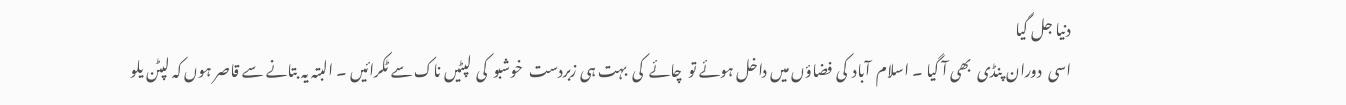دنیا جل گیا
اسی  دوران پنڈی  بھی آ گیا ۔ اسلام  آباد  کی فضاؤں میں داخل ہوئے تو  چائے  کی  بہت ہی زبردست  خوشبو  کی  لپٹیں ناک سے ٹکرائیں ۔ البتہ یہ بتانے سے قاصر ہوں کہ لپٹن یلو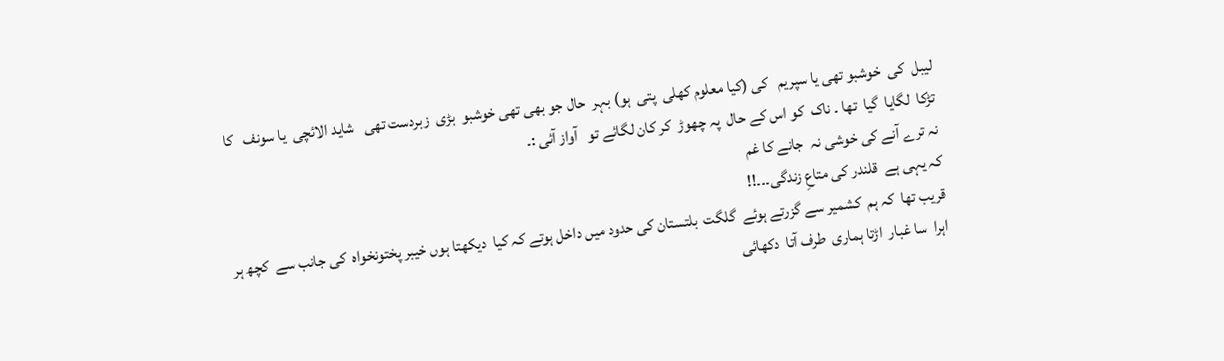لیبل  کی  خوشبو تھی یا سپریم   کی (کیا معلوم کھلی  پتی  ہو) بہر  حال جو بھی تھی خوشبو  بڑی  زبردست تھی   شاید الائچی  یا سونف   کا تڑکا  لگایا  گیا  تھا ۔ ناک  کو اس کے حال  پہ چھوڑ  کر کان لگائے تو   آواز آئی :۔
نہ ترے آنے کی خوشی نہ  جانے کا غم
کہ یہی ہے  قلندر کی متاعِ زندگی۔۔۔!!
قریب تھا  کہ ہم  کشمیر سے گزرتے ہوئے  گلگت  بلتستان کی حدود میں داخل ہوتے کہ کیا  دیکھتا ہوں خیبر پختونخواہ  کی جانب سے  کچھ ہر اہرا  سا غبار  اڑتا ہماری  طرف آتا  دکھائی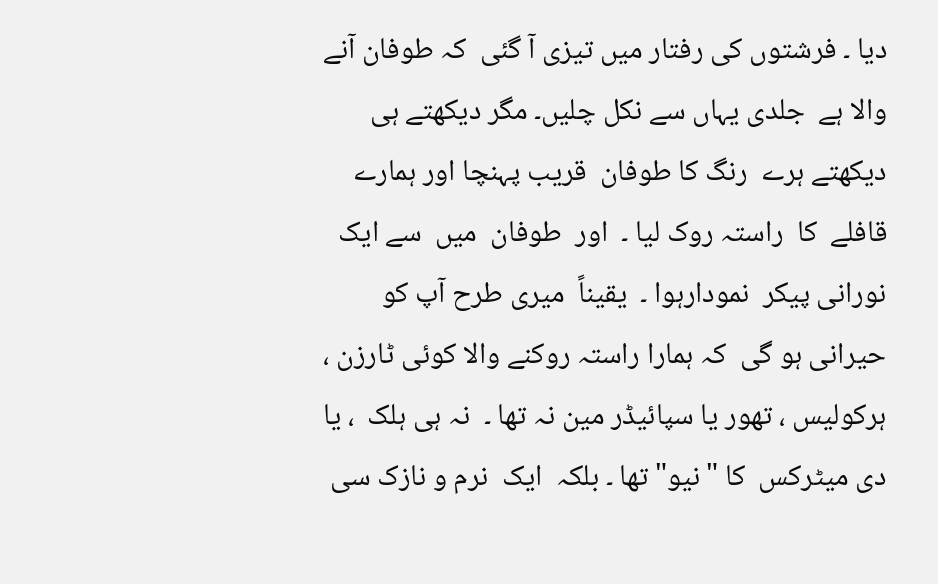دیا ۔ فرشتوں کی رفتار میں تیزی آ گئی  کہ طوفان آنے والا ہے  جلدی یہاں سے نکل چلیں۔ مگر دیکھتے ہی دیکھتے ہرے  رنگ کا طوفان  قریب پہنچا اور ہمارے قافلے  کا  راستہ روک لیا ۔  اور  طوفان  میں  سے ایک نورانی پیکر  نمودارہوا ۔  یقیناً  میری طرح آپ کو حیرانی ہو گی  کہ ہمارا راستہ روکنے والا کوئی ٹارزن ، ہرکولیس ، تھور یا سپائیڈر مین نہ تھا ۔  نہ ہی ہلک  ، یا  دی میٹرکس  کا "نیو" تھا ۔ بلکہ  ایک  نرم و نازک سی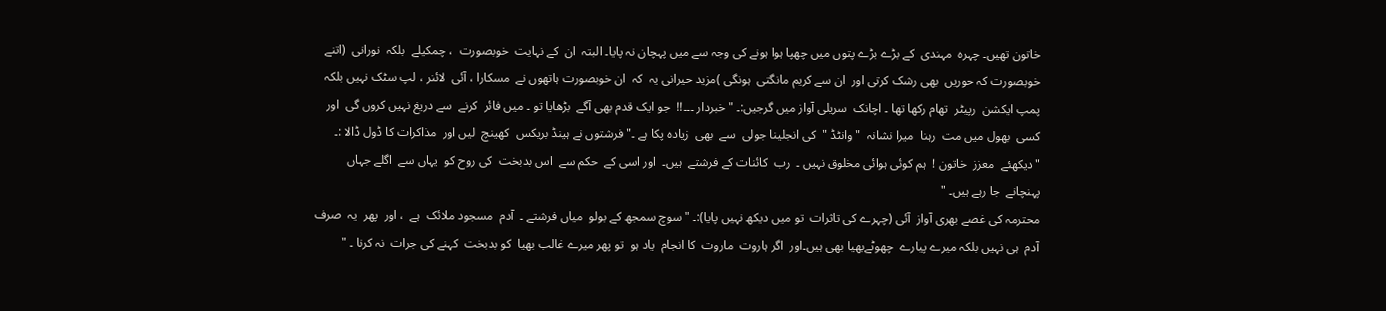خاتون تھیں۔ چہرہ  مہندی  کے بڑے بڑے پتوں میں چھپا ہوا ہونے کی وجہ سے میں پہچان نہ پایا۔ البتہ  ان  کے نہایت  خوبصورت  ، چمکیلے  بلکہ  نورانی  (اتنے خوبصورت کہ حوریں  بھی رشک کرتی اور  ان سے کریم مانگتی  ہونگی )مزید حیرانی یہ  کہ  ان خوبصورت ہاتھوں نے  مسکارا ، آئی  لائنر ، لپ سٹک نہیں بلکہ  پمپ ایکشن  رپیٹر  تھام رکھا تھا ۔ اچانک  سریلی آواز میں گرجیں:۔ "خبردار ۔۔۔!!  جو ایک قدم بھی آگے  بڑھایا تو ۔ میں فائر  کرنے  سے دریغ نہیں کروں گی  اور کسی  بھول میں مت  رہنا  میرا نشانہ  "وانٹڈ "  کی انجلینا جولی  سے  بھی  زیادہ پکا ہے ۔" فرشتوں نے ہینڈ بریکس  کھینچ  لیں اور  مذاکرات کا ڈول ڈالا :۔ "دیکھئے  معزز  خاتون !  ہم کوئی ہوائی مخلوق نہیں ۔  رب  کائنات کے فرشتے  ہیں۔  اور اسی کے  حکم سے  اس بدبخت  کی روح کو  یہاں سے  اگلے جہاں پہنچانے  جا رہے ہیں۔ "
محترمہ کی غصے بھری آواز  آئی (چہرے کی تاثرات  تو میں دیکھ نہیں پایا):۔ " سوچ سمجھ کے بولو  میاں فرشتے ۔  آدم  مسجود ملائک  ہے  ، اور  پھر  یہ  صرف  آدم  ہی نہیں بلکہ میرے پیارے  چھوٹےبھیا بھی ہیں۔اور  اگر ہاروت  ماروت  کا انجام  یاد ہو  تو پھر میرے غالب بھیا  کو بدبخت  کہنے کی جرات  نہ کرنا ۔ "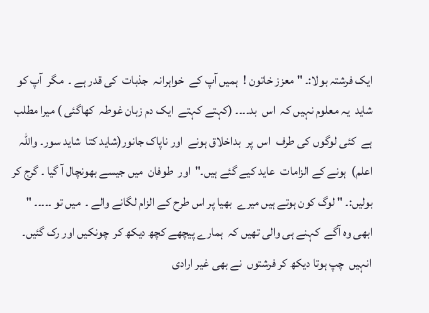ایک فرشتہ بولا:۔ " معزز خاتون !  ہمیں آپ کے  خواہرانہ  جذبات  کی قدر ہے ۔  مگر  آپ کو شاید  یہ معلوم نہیں کہ  اس  بد۔۔۔۔ (کہتے کہتے  ایک دم زبان غوطہ  کھاگئی ) میرا مطلب ہے  کئی لوگوں کی طرف  اس  پر  بداخلاق ہونے  اور ناپاک جانور(شاید کتا  شاید سور۔ واللہ اعلم)  ہونے کے الزامات  عاید کیے گئے ہیں۔"اور  طوفان  میں جیسے بھونچال آ گیا ۔ گرج کر بولیں:۔ " لوگ کون ہوتے ہیں میرے  بھیا پر اس طرح کے الزام لگانے والے ۔  میں تو ۔۔۔۔۔ " ابھی وہ آگے  کہنے ہی والی تھیں کہ  ہمارے پیچھے کچھ دیکھ کر  چونکیں اور رک گئیں۔ انہیں  چپ ہوتا دیکھ کر فرشتوں  نے بھی غیر ارادی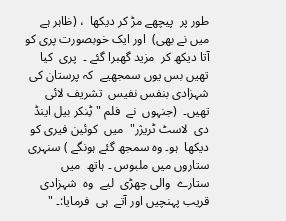طور پر  پیچھے مڑ کر دیکھا  ، (ظاہر ہے میں نے بھی)  اور ایک خوبصورت پری کو آتا دیکھ کر  مزید گھبرا گئے ۔  پری  کیا  تھیں بس یوں سمجھیے  کہ پرستان کی  شہزادی بنفس نفیس  تشریف لائی تھیں۔  (جنہوں  نے  فلم "ٹِنکر بیل اینڈ دی  لاسٹ ٹریژر"  میں  کوئین فیری کو  دیکھا  ہو۔ وہ سمجھ گئے ہونگے ) سنہری ستاروں میں ملبوس ۔ ہاتھ  میں  ستارے  والی چھڑی  لیے  وہ  شہزادی  قریب پہنچیں اور آتے  ہی  فرمایا:۔ "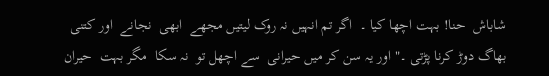شاباش  حنا! بہت اچھا کیا ۔  اگر تم انہیں نہ روک لیتیں مجھے  ابھی  نجانے  اور کتنی بھاگ دوڑ کرنا پڑتی ۔" اور یہ سن کر میں حیرانی  سے اچھل تو  نہ سکا  مگر بہت  حیران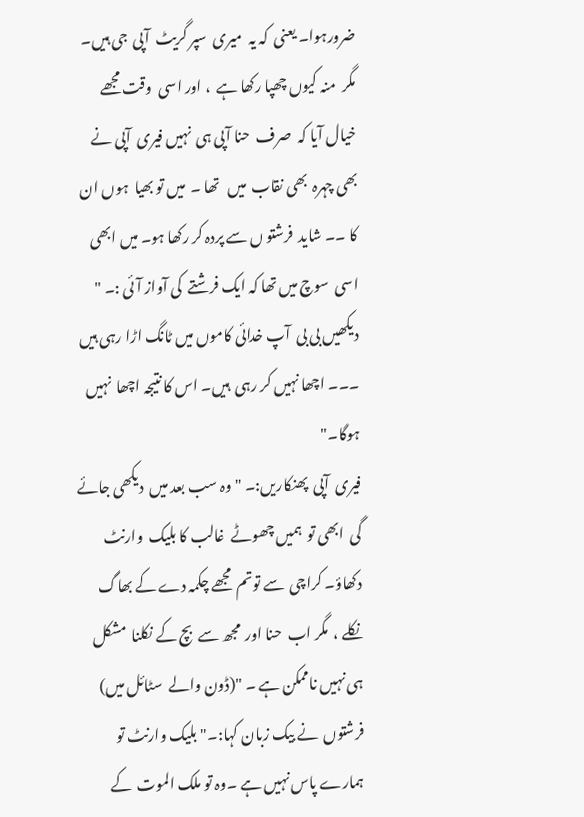ضرورہوا۔ یعنی  کہ یہ  میری  سپر گریٹ  آپی  جی ہیں۔ مگر  منہ کیوں چھپا رکھا ہے  ، اور اسی  وقت مجھے  خیال آیا کہ  صرف  حنا آپی ہی  نہیں فیری  آپی نے  بھی چہرہ  بھی نقاب  میں   تھا ۔  میں تو بھیا  ہوں ان کا ۔۔ شاید  فرشتو ں سے پردہ کر رکھا ہو۔ میں ابھی  اسی  سوچ میں تھا کہ ایک فرشتے  کی آواز آئی :۔ " دیکھیں بی بی  آپ خدائی کاموں میں ٹانگ اڑا رہی ہیں ۔۔۔ اچھا نہیں کر رہی  ہیں۔ اس کا نتیجہ اچھا  نہیں ہوگا۔"
فیری  آپی  پھنکاریں:۔ "وہ سب بعد میں  دیکھی جائے  گی  ابھی تو  ہمیں چھوٹے  غالب کا بلیک  وارنٹ دکھاؤ۔ کراچی  سے توتم  مجھے چکمہ دے کے بھاگ نکلے ،  مگر اب  حنا اور  مجھ سے  بچ کے نکلنا  مشکل ہی نہیں ناممکن ہے ۔ "(ڈون والے  سٹائل میں)
فرشتوں  نے بیک زبان کہا:۔" بلیک وارنٹ تو  ہمارے پاس نہیں ہے ۔وہ تو ملک الموت  کے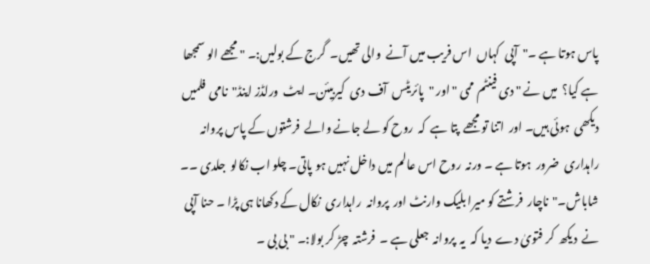پاس ہوتا ہے ۔"  آپی  کہاں  اس فریب میں آنے  والی تھیں۔  گرج کے بولیں:۔ " مجھے الو سمجھا ہے کیا؟  میں نے " دی فینٹم  ممی " اور "  پائریٹس  آف دی  کیربیئن۔ ایٹ  ورلڈز اینڈ"  نامی  فلمیں دیکھی  ہوئی ہیں۔ اور  اتنا تو مجھے  پتا ہے  کہ  روح کو لے جانے والے  فرشتوں کے پاس پروانہ راہداری  ضرور  ہوتا ہے ۔ ورنہ  روح اس عالم میں داخل نہیں ہو پاتی۔ چلو اب نکالو  جلدی ۔۔ شاباش۔"ناچار  فرشتے کو میرا بلیک وارنٹ اور  پروانہ  راہداری  نکال کے دکھانا ہی پڑا ۔ حنا آپی نے  دیکھ  کر فتویٰ دے  دیا کہ  یہ  پروانہ  جعلی ہے ۔  فرشتہ  چڑ کر بولا:۔ " بی بی ۔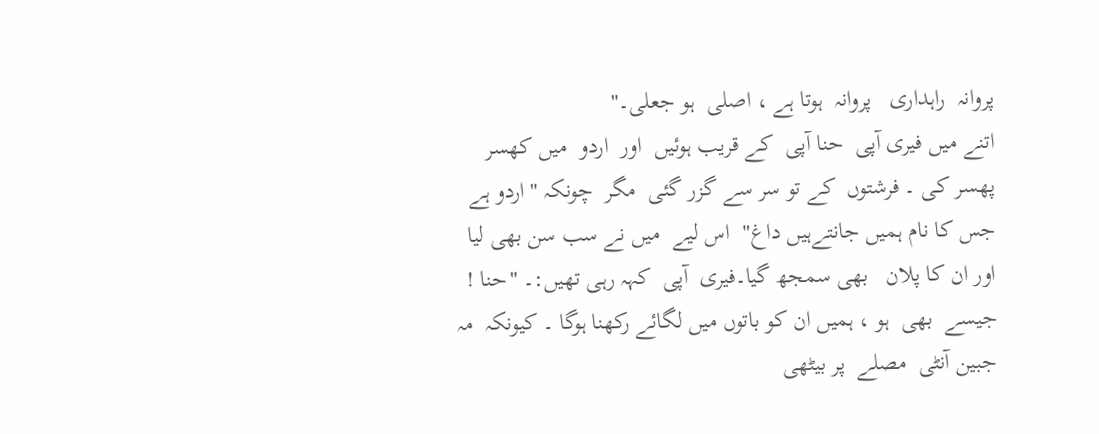پروانہ  راہداری   پروانہ  ہوتا ہے ، اصلی  ہو جعلی۔"
اتنے میں فیری آپی  حنا آپی  کے قریب ہوئیں  اور  اردو  میں کھسر پھسر کی ۔ فرشتوں  کے تو سر سے گزر گئی  مگر  چونکہ "اردو ہے جس کا نام ہمیں جانتےہیں داغ"  اس لیے  میں نے سب سن بھی لیا اور ان کا پلان   بھی سمجھ گیا۔فیری  آپی  کہہ رہی تھیں:۔ "حنا !  جیسے  بھی  ہو ، ہمیں ان کو باتوں میں لگائے رکھنا ہوگا ۔ کیونکہ  مہ جبین آنٹی  مصلے  پر بیٹھی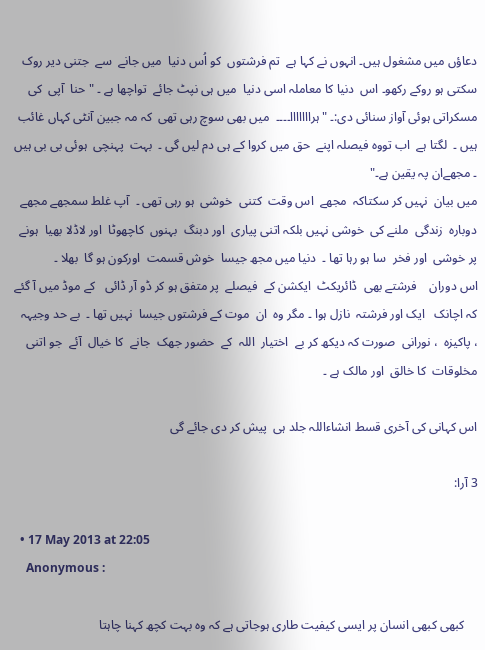دعاؤں میں مشغول ہیں۔ انہوں نے کہا ہے  تم فرشتوں  کو اُس دنیا  میں جانے  سے  جتنی دیر روک سکتی ہو روکے رکھو۔ اس  دنیا کا معاملہ اسی دنیا  میں ہی نپٹ جائے  تواچھا ہے ۔ " حنا  آپی  کی مسکراتی ہوئی آواز سنائی دی:۔ " ہرااااااا۔۔۔۔  میں بھی سوچ رہی تھی  کہ مہ جبین آنٹی کہاں غائب ہیں ۔  لگتا ہے  اب تووہ فیصلہ اپنے  حق میں کروا کے ہی دم لیں گی ۔  بہت  پہنچی  ہوئی بی بی ہیں ۔ مجھےان پہ یقین ہے۔"
میں بیان  نہیں کر سکتاکہ  مجھے  اس وقت  کتنی  خوشی  ہو رہی تھی ۔  آپ غلط سمجھے مجھے دوبارہ  زندگی  ملنے کی  خوشی نہیں بلکہ اتنی پیاری  اور دبنگ  بہنوں  کاچھوٹا  اور لاڈلا بھیا  ہونے  پر خوشی  اور فخر  سا ہو رہا تھا ۔  دنیا میں مجھ جیسا  خوش قسمت  اورکون ہو گا  بھلا ۔
اس دوران    فرشتے بھی  ڈائریکٹ  ایکشن کے  فیصلے  پر متفق ہو کر ڈو آر ڈائی   کے موڈ میں آ گئے   کہ اچانک   ایک اور فرشتہ  نازل ہوا ۔ مگر وہ  ان  موت کے فرشتوں جیسا  نہیں تھا ۔  بے حد وجیہہ  ، پاکیزہ  ، نورانی  صورت کہ دیکھ کر بے  اختیار  اللہ  کے  حضور جھک  جانے  کا خیال  آئے  جو اتنی مخلوقات  کا خالق  اور مالک ہے ۔

اس کہانی کی آخری قسط انشاءاللہ جلد ہی  پیش کر دی جائے گی

3 آرا:

  • 17 May 2013 at 22:05
    Anonymous :

    کبھی کبھی انسان پر ایسی کیفیت طاری ہوجاتی ہے کہ وہ بہت کچھ کہنا چاہتا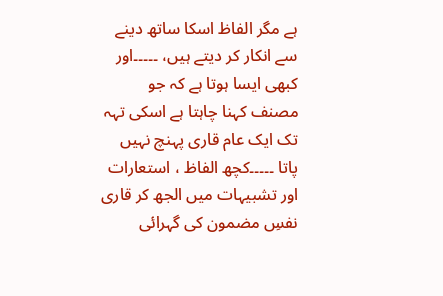ہے مگر الفاظ اسکا ساتھ دینے سے انکار کر دیتے ہیں، ۔۔۔۔۔اور کبھی ایسا ہوتا ہے کہ جو مصنف کہنا چاہتا ہے اسکی تہہ تک ایک عام قاری پہنچ نہیں پاتا ۔۔۔۔۔کچھ الفاظ ، استعارات اور تشبیہات میں الجھ کر قاری نفسِ مضمون کی گہرائی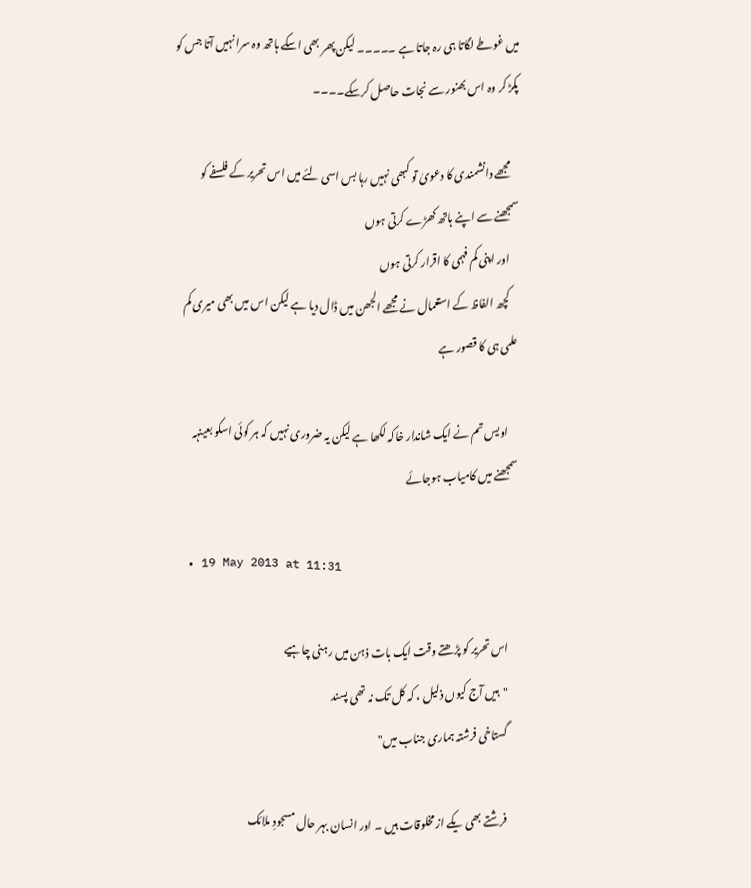میں غوطے لگاتا ہی رہ جاتا ہے ۔۔۔۔۔ لیکن پھر بھی اسکے ہاتھ وہ سرا نہیں آتا جس کو پکڑ کر وہ اس بھنور سے نجات حاصل کرسکے۔۔۔۔

    مجھے دانشمندی کا دعویٰ تو کبھی نہیں رہا بس اسی لئے میں اس تحریر کے فلسفے کو سمجھنے سے اپنے ہاتھ کھڑے کرتی ہوں
    اور اپنی کم فہمی کا اقرار کرتی ہوں
    کچھ الفاظ کے استعمال نے مجھے الجھن میں ڈال دیا ہے لیکن اس میں بھی میری کم علمی ہی کا قصور ہے

    اویس تم نے ایک شاندار خاکہ لکھا ہے لیکن یہ ضروری نہیں کہ ہر کوئی اسکو بعینہہ سمجھنے میں کامیاب ہوجائے

  • 19 May 2013 at 11:31

    اس تحریر کو پڑھتے وقت ایک بات ذہن میں رہنی چاہیے
    "ہیں آج کیوں ذلیل ، کہ کل تک نہ تھی پسند
    گستاخی فرشتہ ہماری جناب میں"

    فرشتے بھی یکے از مخلوقات ہیں ۔ اور انسان بہر حال مسجودِ ملائک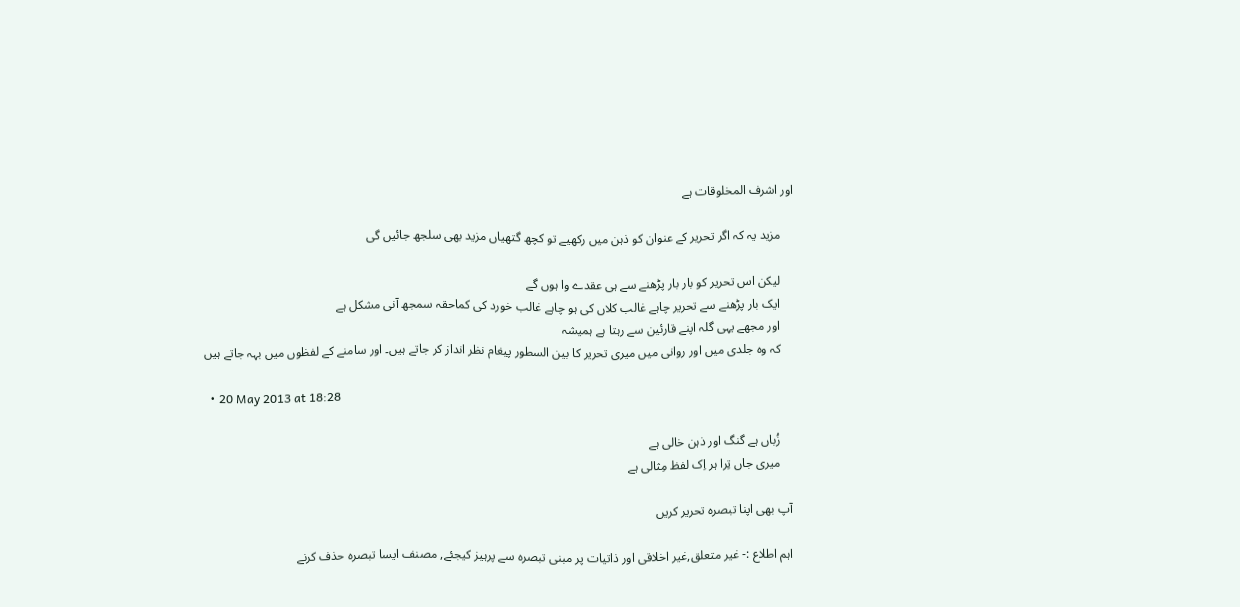اور اشرف المخلوقات ہے

    مزید یہ کہ اگر تحریر کے عنوان کو ذہن میں رکھیے تو کچھ گتھیاں مزید بھی سلجھ جائیں گی

    لیکن اس تحریر کو بار بار پڑھنے سے ہی عقدے وا ہوں گے
    ایک بار پڑھنے سے تحریر چاہے غالب کلاں کی ہو چاہے غالب خورد کی کماحقہ سمجھ آنی مشکل ہے
    اور مجھے یہی گلہ اپنے قارئین سے رہتا ہے ہمیشہ
    کہ وہ جلدی میں اور روانی میں میری تحریر کا بین السطور پیغام نظر انداز کر جاتے ہیں۔ اور سامنے کے لفظوں میں بہہ جاتے ہیں

  • 20 May 2013 at 18:28

    زُباں ہے گنگ اور ذہن خالی ہے
    میری جاں تِرا ہر اِک لفظ مِثالی ہے

آپ بھی اپنا تبصرہ تحریر کریں

اہم اطلاع :- غیر متعلق,غیر اخلاقی اور ذاتیات پر مبنی تبصرہ سے پرہیز کیجئے, مصنف ایسا تبصرہ حذف کرنے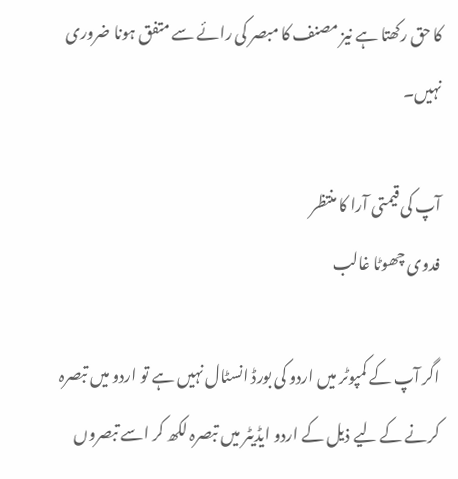کا حق رکھتا ہے نیز مصنف کا مبصر کی رائے سے متفق ہونا ضروری نہیں۔

آپ کی قیمتی آرا کا منتظر
فدوی چھوٹا غالب

اگر آپ کے کمپوٹر میں اردو کی بورڈ انسٹال نہیں ہے تو اردو میں تبصرہ کرنے کے لیے ذیل کے اردو ایڈیٹر میں تبصرہ لکھ کر اسے تبصروں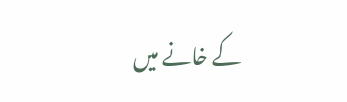کے خانے میں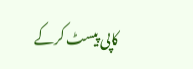کاپی پیسٹ کرکے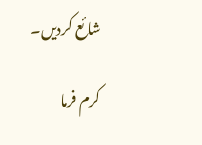شائع کردیں۔

کرم فرما